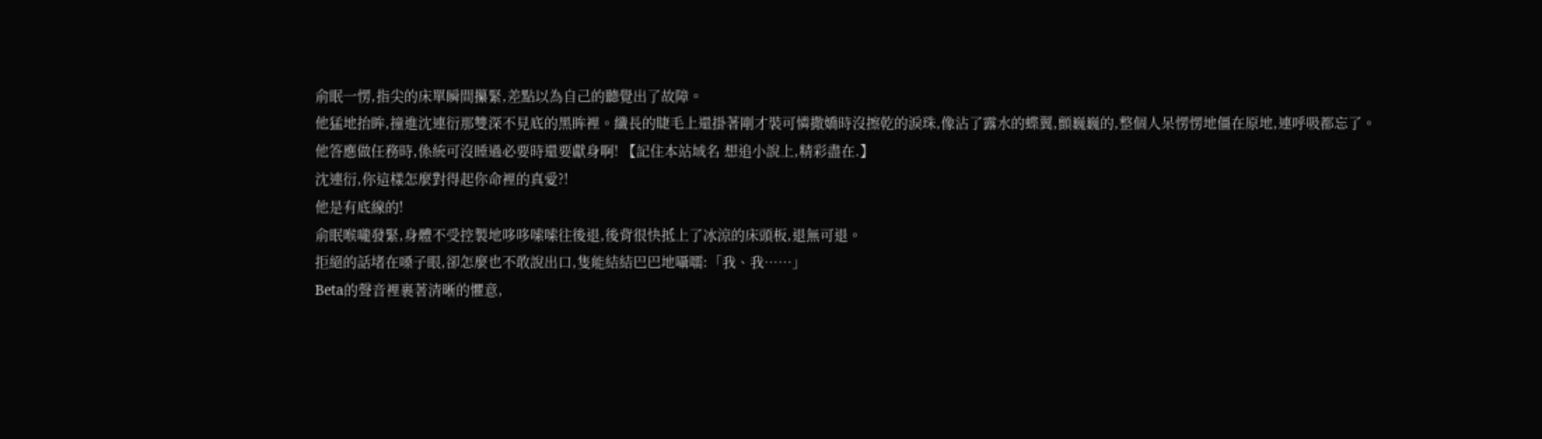俞眠一愣,指尖的床單瞬間攥緊,差點以為自己的聽覺出了故障。
他猛地抬眸,撞進沈連衍那雙深不見底的黑眸裡。纖長的睫毛上還掛著剛才裝可憐撒嬌時沒擦乾的淚珠,像沾了露水的蝶翼,顫巍巍的,整個人呆愣愣地僵在原地,連呼吸都忘了。
他答應做任務時,係統可沒睡過必要時還要獻身啊! 【記住本站域名 想追小說上,精彩盡在.】
沈連衍,你這樣怎麼對得起你命裡的真愛?!
他是有底線的!
俞眠喉嚨發緊,身體不受控製地哆哆嗦嗦往後退,後背很快抵上了冰涼的床頭板,退無可退。
拒絕的話堵在嗓子眼,卻怎麼也不敢說出口,隻能結結巴巴地囁嚅:「我、我……」
Beta的聲音裡裹著清晰的懼意,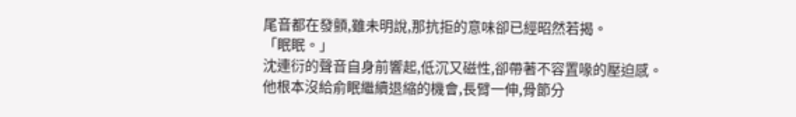尾音都在發顫,雖未明說,那抗拒的意味卻已經昭然若揭。
「眠眠。」
沈連衍的聲音自身前響起,低沉又磁性,卻帶著不容置喙的壓迫感。
他根本沒給俞眠繼續退縮的機會,長臂一伸,骨節分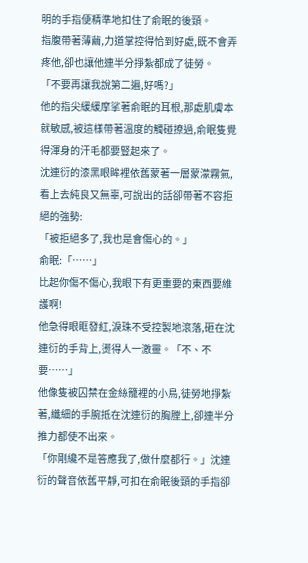明的手指便精準地扣住了俞眠的後頸。
指腹帶著薄繭,力道掌控得恰到好處,既不會弄疼他,卻也讓他連半分掙紮都成了徒勞。
「不要再讓我說第二遍,好嗎?」
他的指尖緩緩摩挲著俞眠的耳根,那處肌膚本就敏感,被這樣帶著溫度的觸碰撩過,俞眠隻覺得渾身的汗毛都要豎起來了。
沈連衍的漆黑眼眸裡依舊蒙著一層蒙濛霧氣,看上去純良又無辜,可說出的話卻帶著不容拒絕的強勢:
「被拒絕多了,我也是會傷心的。」
俞眠:「……」
比起你傷不傷心,我眼下有更重要的東西要維護啊!
他急得眼眶發紅,淚珠不受控製地滾落,砸在沈連衍的手背上,燙得人一激靈。「不、不要……」
他像隻被囚禁在金絲籠裡的小鳥,徒勞地掙紮著,纖細的手腕抵在沈連衍的胸膛上,卻連半分推力都使不出來。
「你剛纔不是答應我了,做什麼都行。」沈連衍的聲音依舊平靜,可扣在俞眠後頸的手指卻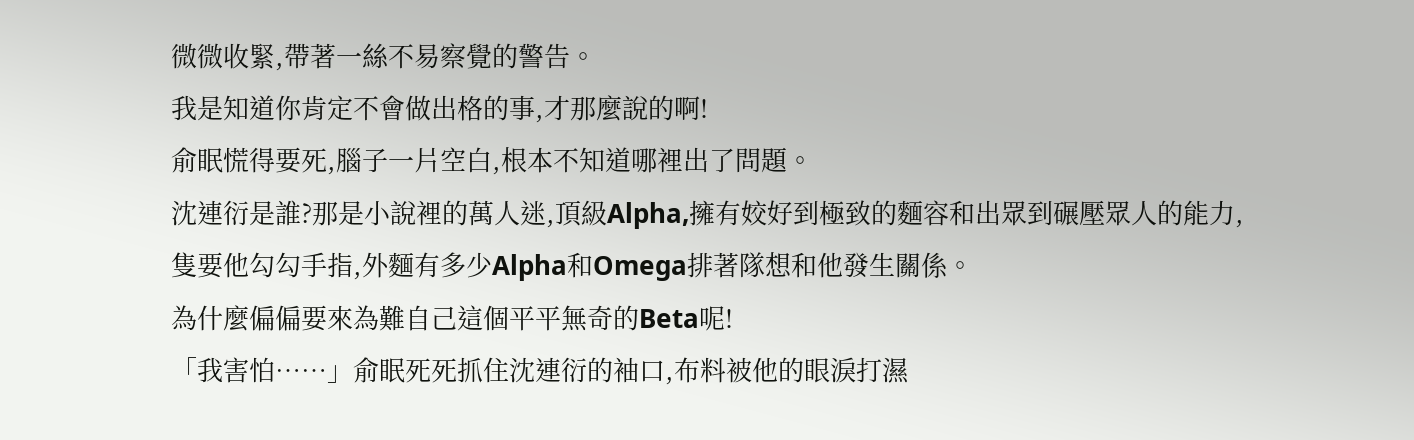微微收緊,帶著一絲不易察覺的警告。
我是知道你肯定不會做出格的事,才那麼說的啊!
俞眠慌得要死,腦子一片空白,根本不知道哪裡出了問題。
沈連衍是誰?那是小說裡的萬人迷,頂級Alpha,擁有姣好到極致的麵容和出眾到碾壓眾人的能力,隻要他勾勾手指,外麵有多少Alpha和Omega排著隊想和他發生關係。
為什麼偏偏要來為難自己這個平平無奇的Beta呢!
「我害怕……」俞眠死死抓住沈連衍的袖口,布料被他的眼淚打濕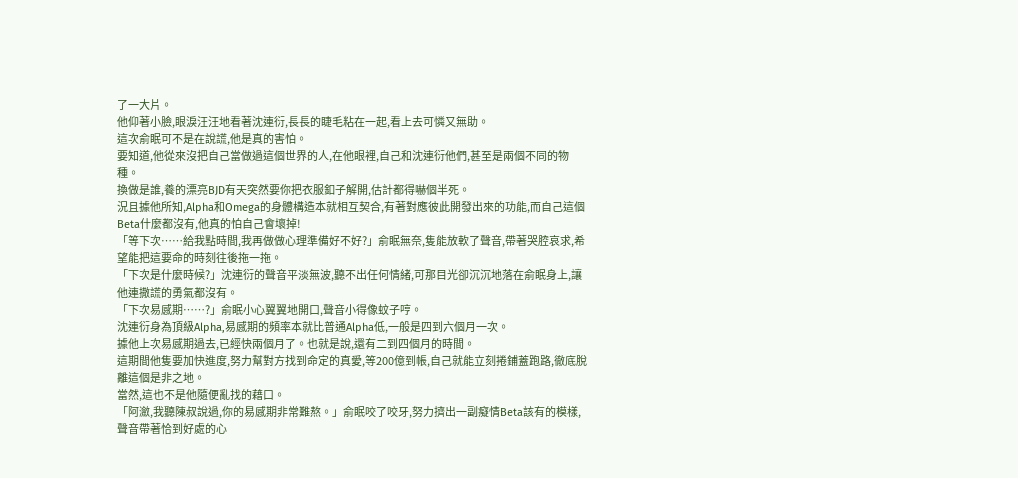了一大片。
他仰著小臉,眼淚汪汪地看著沈連衍,長長的睫毛粘在一起,看上去可憐又無助。
這次俞眠可不是在說謊,他是真的害怕。
要知道,他從來沒把自己當做過這個世界的人,在他眼裡,自己和沈連衍他們,甚至是兩個不同的物種。
換做是誰,養的漂亮BJD有天突然要你把衣服釦子解開,估計都得嚇個半死。
況且據他所知,Alpha和Omega的身體構造本就相互契合,有著對應彼此開發出來的功能,而自己這個Beta什麼都沒有,他真的怕自己會壞掉!
「等下次……給我點時間,我再做做心理準備好不好?」俞眠無奈,隻能放軟了聲音,帶著哭腔哀求,希望能把這要命的時刻往後拖一拖。
「下次是什麼時候?」沈連衍的聲音平淡無波,聽不出任何情緒,可那目光卻沉沉地落在俞眠身上,讓他連撒謊的勇氣都沒有。
「下次易感期……?」俞眠小心翼翼地開口,聲音小得像蚊子哼。
沈連衍身為頂級Alpha,易感期的頻率本就比普通Alpha低,一般是四到六個月一次。
據他上次易感期過去,已經快兩個月了。也就是說,還有二到四個月的時間。
這期間他隻要加快進度,努力幫對方找到命定的真愛,等200億到帳,自己就能立刻捲鋪蓋跑路,徹底脫離這個是非之地。
當然,這也不是他隨便亂找的藉口。
「阿瀲,我聽陳叔說過,你的易感期非常難熬。」俞眠咬了咬牙,努力擠出一副癡情Beta該有的模樣,聲音帶著恰到好處的心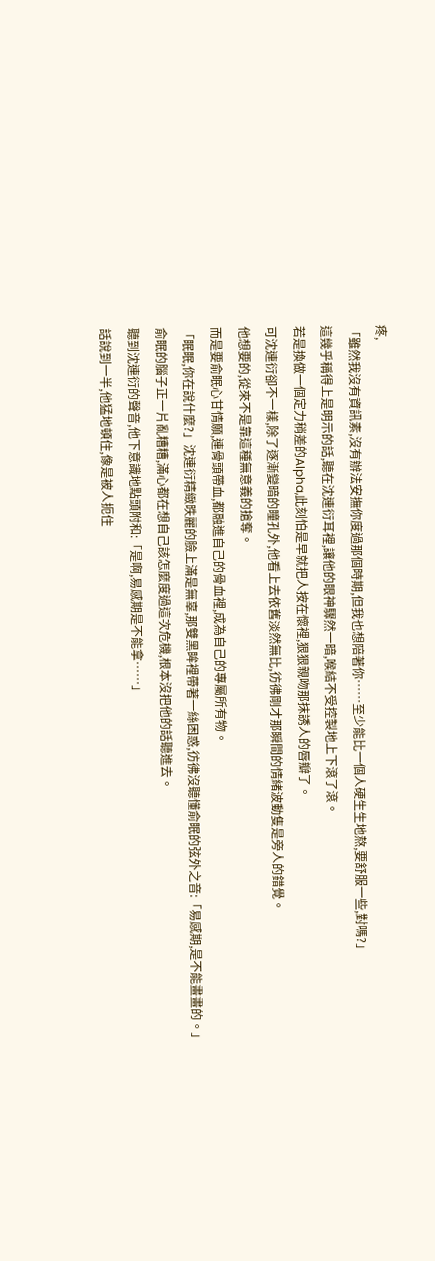疼,
「雖然我沒有資訊素,沒有辦法安撫你度過那個時期,但我也想陪著你……至少能比一個人硬生生地熬,要舒服一些,對嗎?」
這幾乎稱得上是明示的話,聽在沈連衍耳裡,讓他的眼神驟然一暗,喉結不受控製地上下滾了滾。
若是換做一個定力稍差的Alpha,此刻怕是早就把人按在懷裡,狠狠親吻那抹誘人的唇瓣了。
可沈連衍卻不一樣,除了逐漸變暗的瞳孔外,他看上去依舊淡然無比,彷彿剛才那瞬間的情緒波動隻是旁人的錯覺。
他想要的,從來不是靠這種無意義的搶奪。
而是要俞眠心甘情願,連骨頭帶血,都融進自己的骨血裡,成為自己的專屬所有物。
「眠眠,你在說什麼?」沈連衍精緻昳麗的臉上滿是無辜,那雙黑眸裡帶著一絲困惑,彷彿沒聽懂俞眠的弦外之音:「易感期,是不能畫畫的。」
俞眠的腦子正一片亂糟糟,滿心都在想自己該怎麼度過這次危機,根本沒把他的話聽進去。
聽到沈連衍的聲音,他下意識地點頭附和:「是啊,易感期是不能拿……」
話說到一半,他猛地頓住,像是被人扼住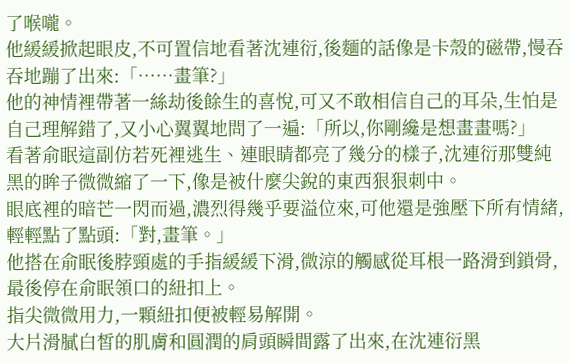了喉嚨。
他緩緩掀起眼皮,不可置信地看著沈連衍,後麵的話像是卡殼的磁帶,慢吞吞地蹦了出來:「……畫筆?」
他的神情裡帶著一絲劫後餘生的喜悅,可又不敢相信自己的耳朵,生怕是自己理解錯了,又小心翼翼地問了一遍:「所以,你剛纔是想畫畫嗎?」
看著俞眠這副仿若死裡逃生、連眼睛都亮了幾分的樣子,沈連衍那雙純黑的眸子微微縮了一下,像是被什麼尖銳的東西狠狠刺中。
眼底裡的暗芒一閃而過,濃烈得幾乎要溢位來,可他還是強壓下所有情緒,輕輕點了點頭:「對,畫筆。」
他搭在俞眠後脖頸處的手指緩緩下滑,微涼的觸感從耳根一路滑到鎖骨,最後停在俞眠領口的紐扣上。
指尖微微用力,一顆紐扣便被輕易解開。
大片滑膩白皙的肌膚和圓潤的肩頭瞬間露了出來,在沈連衍黑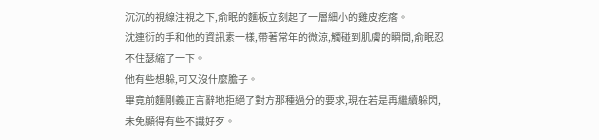沉沉的視線注視之下,俞眠的麵板立刻起了一層細小的雞皮疙瘩。
沈連衍的手和他的資訊素一樣,帶著常年的微涼,觸碰到肌膚的瞬間,俞眠忍不住瑟縮了一下。
他有些想躲,可又沒什麼膽子。
畢竟前麵剛義正言辭地拒絕了對方那種過分的要求,現在若是再繼續躲閃,未免顯得有些不識好歹。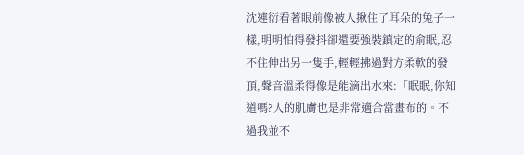沈連衍看著眼前像被人揪住了耳朵的兔子一樣,明明怕得發抖卻還要強裝鎮定的俞眠,忍不住伸出另一隻手,輕輕拂過對方柔軟的發頂,聲音溫柔得像是能滴出水來:「眠眠,你知道嗎?人的肌膚也是非常適合當畫布的。不過我並不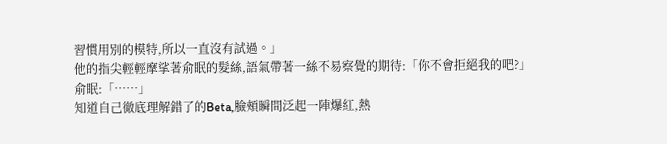習慣用別的模特,所以一直沒有試過。」
他的指尖輕輕摩挲著俞眠的髮絲,語氣帶著一絲不易察覺的期待:「你不會拒絕我的吧?」
俞眠:「……」
知道自己徹底理解錯了的Beta,臉頰瞬間泛起一陣爆紅,熱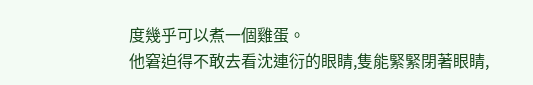度幾乎可以煮一個雞蛋。
他窘迫得不敢去看沈連衍的眼睛,隻能緊緊閉著眼睛,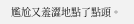尷尬又羞澀地點了點頭。